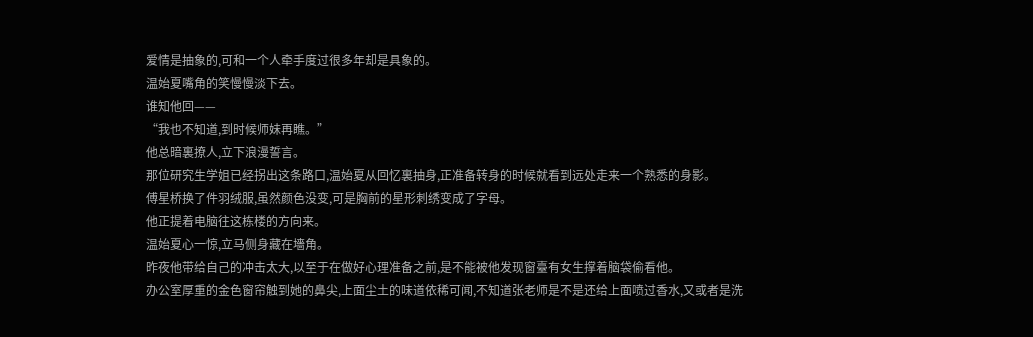爱情是抽象的,可和一个人牵手度过很多年却是具象的。
温始夏嘴角的笑慢慢淡下去。
谁知他回——
“我也不知道,到时候师妹再瞧。”
他总暗裏撩人,立下浪漫誓言。
那位研究生学姐已经拐出这条路口,温始夏从回忆裏抽身,正准备转身的时候就看到远处走来一个熟悉的身影。
傅星桥换了件羽绒服,虽然颜色没变,可是胸前的星形刺绣变成了字母。
他正提着电脑往这栋楼的方向来。
温始夏心一惊,立马侧身藏在墻角。
昨夜他带给自己的冲击太大,以至于在做好心理准备之前,是不能被他发现窗臺有女生撑着脑袋偷看他。
办公室厚重的金色窗帘触到她的鼻尖,上面尘土的味道依稀可闻,不知道张老师是不是还给上面喷过香水,又或者是洗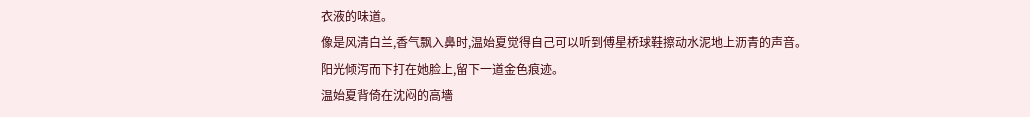衣液的味道。
像是风清白兰,香气飘入鼻时,温始夏觉得自己可以听到傅星桥球鞋擦动水泥地上沥青的声音。
阳光倾泻而下打在她脸上,留下一道金色痕迹。
温始夏背倚在沈闷的高墻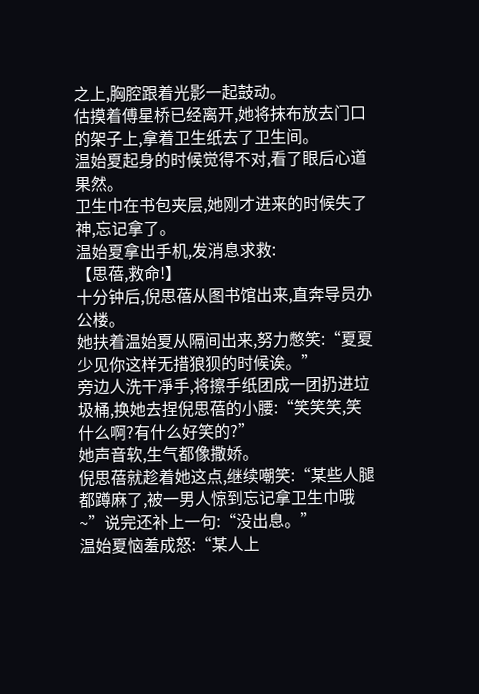之上,胸腔跟着光影一起鼓动。
估摸着傅星桥已经离开,她将抹布放去门口的架子上,拿着卫生纸去了卫生间。
温始夏起身的时候觉得不对,看了眼后心道果然。
卫生巾在书包夹层,她刚才进来的时候失了神,忘记拿了。
温始夏拿出手机,发消息求救:
【思蓓,救命!】
十分钟后,倪思蓓从图书馆出来,直奔导员办公楼。
她扶着温始夏从隔间出来,努力憋笑:“夏夏少见你这样无措狼狈的时候诶。”
旁边人洗干凈手,将擦手纸团成一团扔进垃圾桶,换她去捏倪思蓓的小腰:“笑笑笑,笑什么啊?有什么好笑的?”
她声音软,生气都像撒娇。
倪思蓓就趁着她这点,继续嘲笑:“某些人腿都蹲麻了,被一男人惊到忘记拿卫生巾哦~”说完还补上一句:“没出息。”
温始夏恼羞成怒:“某人上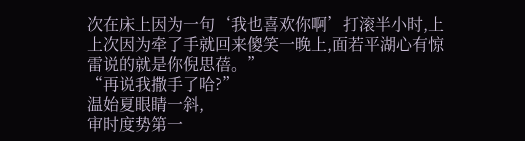次在床上因为一句‘我也喜欢你啊’打滚半小时,上上次因为牵了手就回来傻笑一晚上,面若平湖心有惊雷说的就是你倪思蓓。”
“再说我撒手了哈?”
温始夏眼睛一斜,
审时度势第一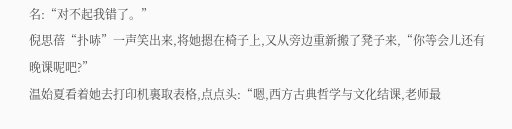名:“对不起我错了。”
倪思蓓“扑哧”一声笑出来,将她摁在椅子上,又从旁边重新搬了凳子来,“你等会儿还有晚课呢吧?”
温始夏看着她去打印机裏取表格,点点头:“嗯,西方古典哲学与文化结课,老师最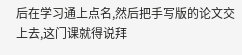后在学习通上点名,然后把手写版的论文交上去,这门课就得说拜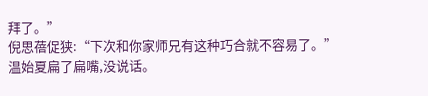拜了。”
倪思蓓促狭:“下次和你家师兄有这种巧合就不容易了。”
温始夏扁了扁嘴,没说话。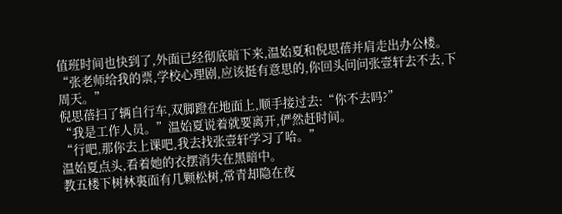值班时间也快到了,外面已经彻底暗下来,温始夏和倪思蓓并肩走出办公楼。
“张老师给我的票,学校心理剧,应该挺有意思的,你回头问问张壹轩去不去,下周天。”
倪思蓓扫了辆自行车,双脚蹬在地面上,顺手接过去:“你不去吗?”
“我是工作人员。”温始夏说着就要离开,俨然赶时间。
“行吧,那你去上课吧,我去找张壹轩学习了哈。”
温始夏点头,看着她的衣摆消失在黑暗中。
教五楼下树林裏面有几颗松树,常青却隐在夜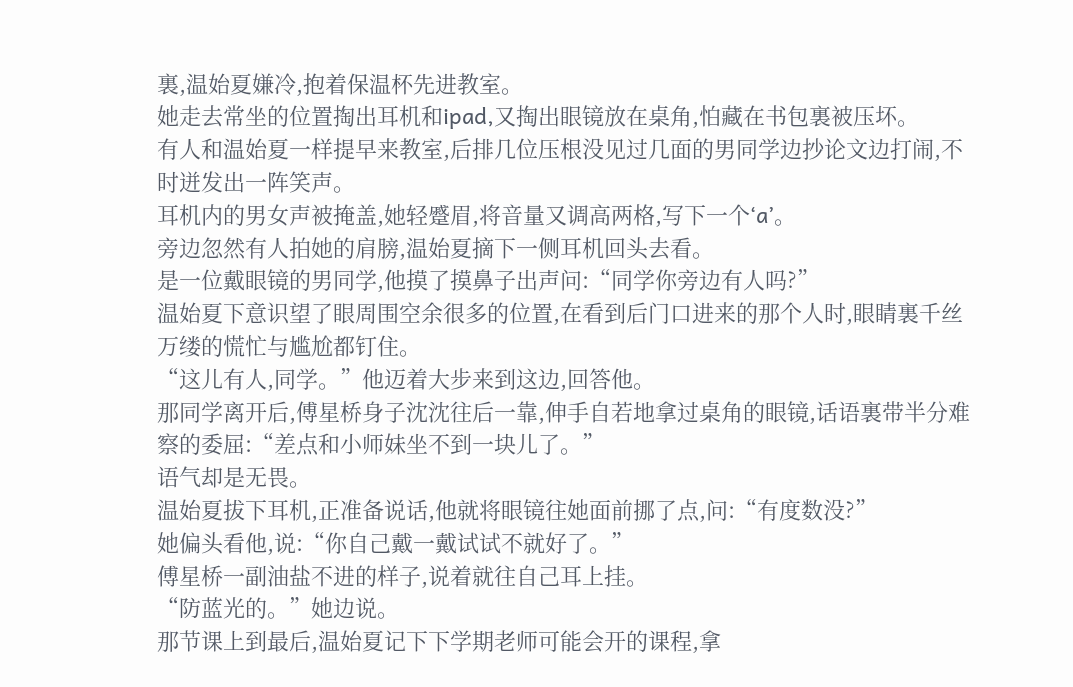裏,温始夏嫌冷,抱着保温杯先进教室。
她走去常坐的位置掏出耳机和ipad,又掏出眼镜放在桌角,怕藏在书包裏被压坏。
有人和温始夏一样提早来教室,后排几位压根没见过几面的男同学边抄论文边打闹,不时迸发出一阵笑声。
耳机内的男女声被掩盖,她轻蹙眉,将音量又调高两格,写下一个‘a’。
旁边忽然有人拍她的肩膀,温始夏摘下一侧耳机回头去看。
是一位戴眼镜的男同学,他摸了摸鼻子出声问:“同学你旁边有人吗?”
温始夏下意识望了眼周围空余很多的位置,在看到后门口进来的那个人时,眼睛裏千丝万缕的慌忙与尴尬都钉住。
“这儿有人,同学。”他迈着大步来到这边,回答他。
那同学离开后,傅星桥身子沈沈往后一靠,伸手自若地拿过桌角的眼镜,话语裏带半分难察的委屈:“差点和小师妹坐不到一块儿了。”
语气却是无畏。
温始夏拔下耳机,正准备说话,他就将眼镜往她面前挪了点,问:“有度数没?”
她偏头看他,说:“你自己戴一戴试试不就好了。”
傅星桥一副油盐不进的样子,说着就往自己耳上挂。
“防蓝光的。”她边说。
那节课上到最后,温始夏记下下学期老师可能会开的课程,拿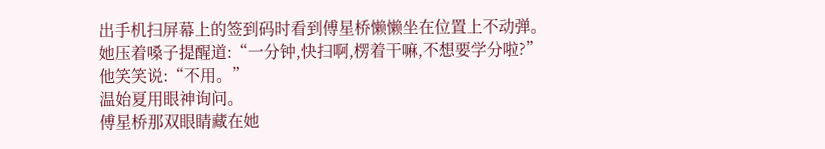出手机扫屏幕上的签到码时看到傅星桥懒懒坐在位置上不动弹。
她压着嗓子提醒道:“一分钟,快扫啊,楞着干嘛,不想要学分啦?”
他笑笑说:“不用。”
温始夏用眼神询问。
傅星桥那双眼睛藏在她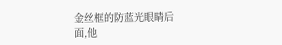金丝框的防蓝光眼睛后面,他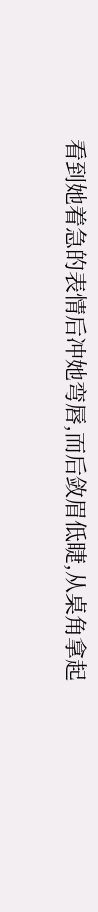看到她着急的表情后冲她弯唇,而后敛眉低睫,从桌角拿起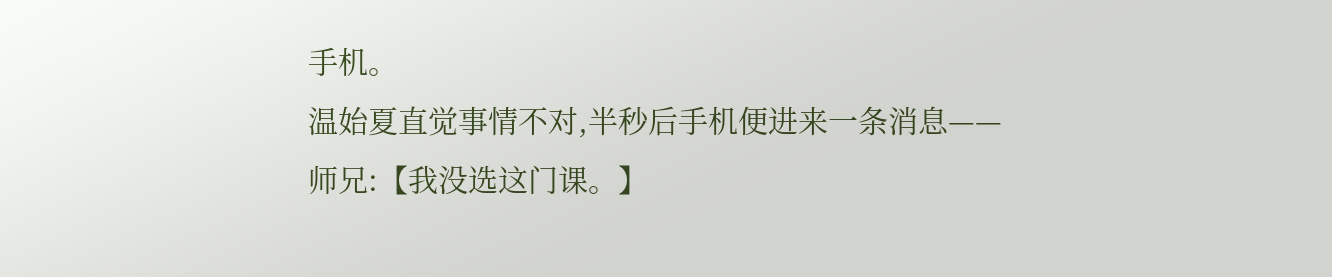手机。
温始夏直觉事情不对,半秒后手机便进来一条消息——
师兄:【我没选这门课。】